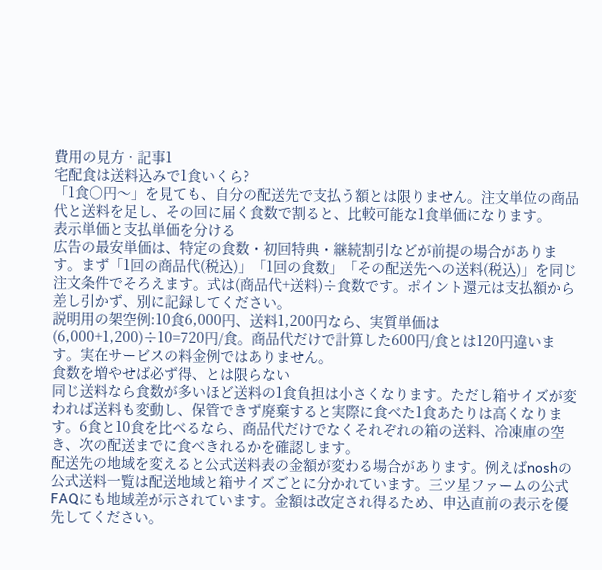費用の見方 · 記事1
宅配食は送料込みで1食いくら?
「1食○円〜」を見ても、自分の配送先で支払う額とは限りません。注文単位の商品代と送料を足し、その回に届く食数で割ると、比較可能な1食単価になります。
表示単価と支払単価を分ける
広告の最安単価は、特定の食数・初回特典・継続割引などが前提の場合があります。まず「1回の商品代(税込)」「1回の食数」「その配送先への送料(税込)」を同じ注文条件でそろえます。式は(商品代+送料)÷食数です。ポイント還元は支払額から差し引かず、別に記録してください。
説明用の架空例:10食6,000円、送料1,200円なら、実質単価は(6,000+1,200)÷10=720円/食。商品代だけで計算した600円/食とは120円違います。実在サービスの料金例ではありません。
食数を増やせば必ず得、とは限らない
同じ送料なら食数が多いほど送料の1食負担は小さくなります。ただし箱サイズが変われば送料も変動し、保管できず廃棄すると実際に食べた1食あたりは高くなります。6食と10食を比べるなら、商品代だけでなくそれぞれの箱の送料、冷凍庫の空き、次の配送までに食べきれるかを確認します。
配送先の地域を変えると公式送料表の金額が変わる場合があります。例えばnoshの公式送料一覧は配送地域と箱サイズごとに分かれています。三ツ星ファームの公式FAQにも地域差が示されています。金額は改定され得るため、申込直前の表示を優先してください。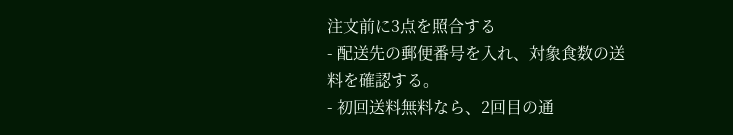注文前に3点を照合する
- 配送先の郵便番号を入れ、対象食数の送料を確認する。
- 初回送料無料なら、2回目の通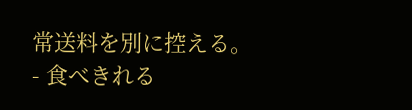常送料を別に控える。
- 食べきれる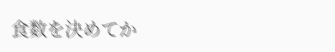食数を決めてか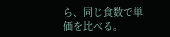ら、同じ食数で単価を比べる。